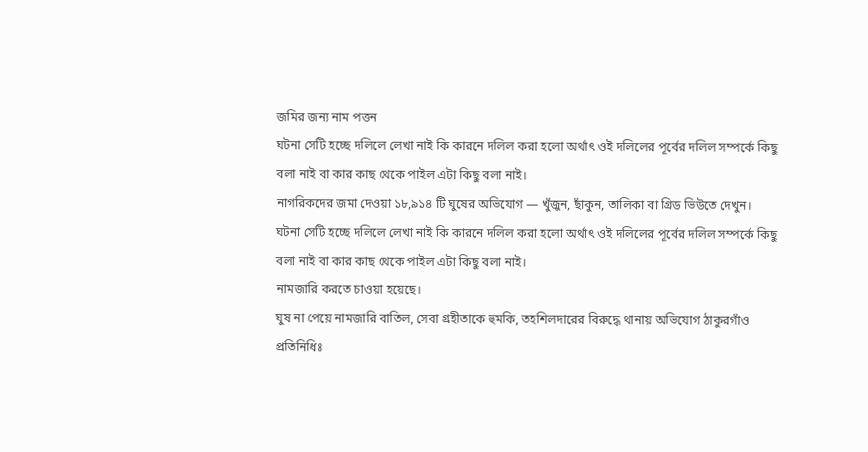জমির জন্য নাম পত্তন
ঘটনা সেটি হচ্ছে দলিলে লেখা নাই কি কারনে দলিল করা হলো অর্থাৎ ওই দলিলের পূর্বের দলিল সম্পর্কে কিছু বলা নাই বা কার কাছ থেকে পাইল এটা কিছু বলা নাই।
নাগরিকদের জমা দেওয়া ১৮,৯১৪ টি ঘুষের অভিযোগ — খুঁজুন, ছাঁকুন, তালিকা বা গ্রিড ভিউতে দেখুন।
ঘটনা সেটি হচ্ছে দলিলে লেখা নাই কি কারনে দলিল করা হলো অর্থাৎ ওই দলিলের পূর্বের দলিল সম্পর্কে কিছু বলা নাই বা কার কাছ থেকে পাইল এটা কিছু বলা নাই।
নামজারি করতে চাওয়া হয়েছে।
ঘুষ না পেয়ে নামজারি বাতিল, সেবা গ্রহীতাকে হুমকি, তহশিলদারের বিরুদ্ধে থানায় অভিযোগ ঠাকুরগাঁও প্রতিনিধিঃ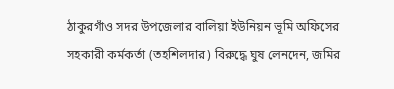ঠাকুরগাঁও সদর উপজেলার বালিয়া ইউনিয়ন ভূমি অফিসের সহকারী কর্মকর্তা (তহশিলদার) বিরুদ্ধে ঘুষ লেনদেন, জমির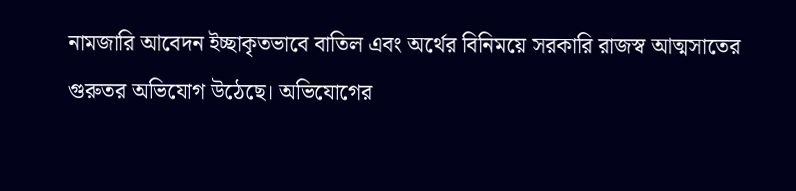নামজারি আবেদন ইচ্ছাকৃতভাবে বাতিল এবং অর্থের বিনিময়ে সরকারি রাজস্ব আত্মসাতের গুরুতর অভিযোগ উঠেছে। অভিযোগের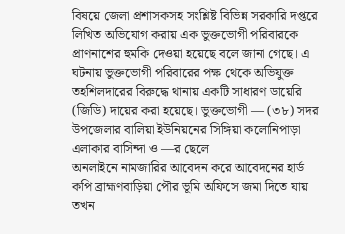বিষয়ে জেলা প্রশাসকসহ সংশ্লিষ্ট বিভিন্ন সরকারি দপ্তরে লিখিত অভিযোগ করায় এক ভুক্তভোগী পরিবারকে প্রাণনাশের হুমকি দেওয়া হয়েছে বলে জানা গেছে। এ ঘটনায় ভুক্তভোগী পরিবারের পক্ষ থেকে অভিযুক্ত তহশিলদারের বিরুদ্ধে থানায় একটি সাধারণ ডায়েরি (জিডি) দায়ের করা হয়েছে। ভুক্তভোগী — (৩৮) সদর উপজেলার বালিয়া ইউনিয়নের সিঙ্গিয়া কলোনিপাড়া এলাকার বাসিন্দা ও —র ছেলে
অনলাইনে নামজারির আবেদন করে আবেদনের হার্ড কপি ব্রাহ্মণবাড়িয়া পৌর ভূমি অফিসে জমা দিতে যায় তখন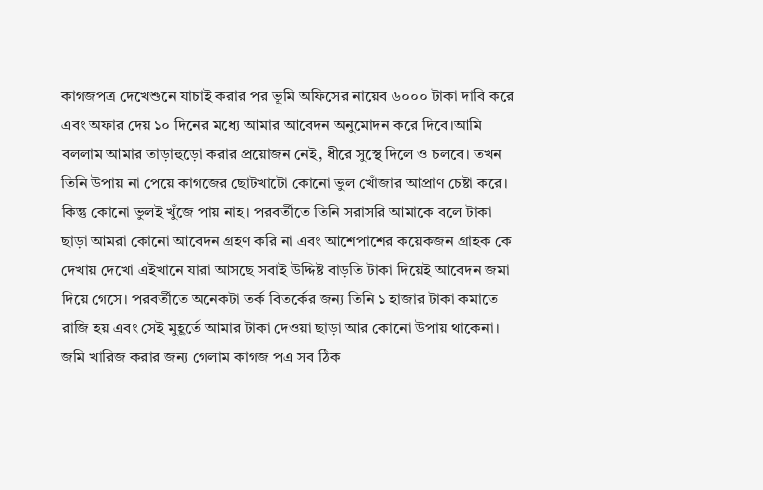কাগজপত্র দেখেশুনে যাচাই করার পর ভূমি অফিসের নায়েব ৬০০০ টাকা দাবি করে এবং অফার দেয় ১০ দিনের মধ্যে আমার আবেদন অনুমোদন করে দিবে।আমি বললাম আমার তাড়াহুড়ো করার প্রয়োজন নেই, ধীরে সুস্থে দিলে ও চলবে। তখন তিনি উপায় না পেয়ে কাগজের ছোটখাটো কোনো ভুল খোঁজার আপ্রাণ চেষ্টা করে। কিন্তু কোনো ভুলই খুঁজে পায় নাহ। পরবর্তীতে তিনি সরাসরি আমাকে বলে টাকা ছাড়া আমরা কোনো আবেদন গ্রহণ করি না এবং আশেপাশের কয়েকজন গ্রাহক কে দেখায় দেখো এইখানে যারা আসছে সবাই উদ্দিষ্ট বাড়তি টাকা দিয়েই আবেদন জমা দিয়ে গেসে। পরবর্তীতে অনেকটা তর্ক বিতর্কের জন্য তিনি ১ হাজার টাকা কমাতে রাজি হয় এবং সেই মুহূর্তে আমার টাকা দেওয়া ছাড়া আর কোনো উপায় থাকেনা।
জমি খারিজ করার জন্য গেলাম কাগজ পএ সব ঠিক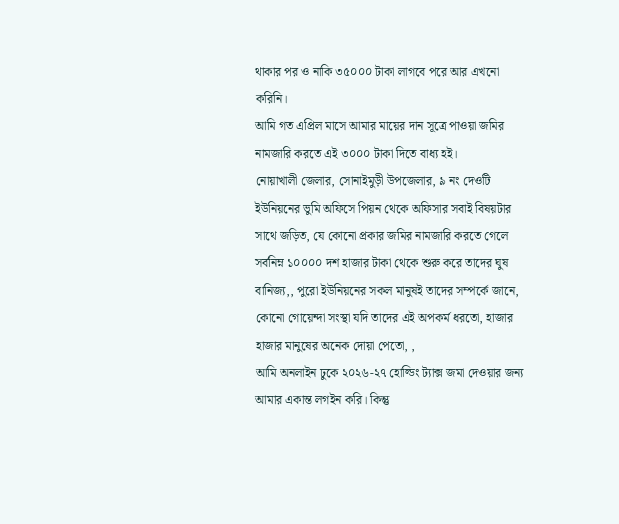থাকার পর ও নাকি ৩৫০০০ টাকা লাগবে পরে আর এখনো করিনি।
আমি গত এপ্রিল মাসে আমার মায়ের দান সূত্রে পাওয়া জমির নামজারি করতে এই ৩০০০ টাকা দিতে বাধ্য হই।
নোয়াখালী জেলার, সোনাইমুড়ী উপজেলার, ৯ নং দেওটি ইউনিয়নের ভুমি অফিসে পিয়ন থেকে অফিসার সবাই বিষয়টার সাথে জড়িত, যে কোনো প্রকার জমির নামজারি করতে গেলে সর্বনিম্ন ১০০০০ দশ হাজার টাকা থেকে শুরু করে তাদের ঘুষ বানিজ্য,, পুরো ইউনিয়নের সকল মানুষই তাদের সম্পর্কে জানে, কোনো গোয়েন্দা সংস্থা যদি তাদের এই অপকর্ম ধরতো, হাজার হাজার মানুষের অনেক দোয়া পেতো, ,
আমি অনলাইন ঢুকে ২০২৬-২৭ হোল্ডিং ট্যাক্স জমা দেওয়ার জন্য আমার একান্ত লগইন করি। কিন্তু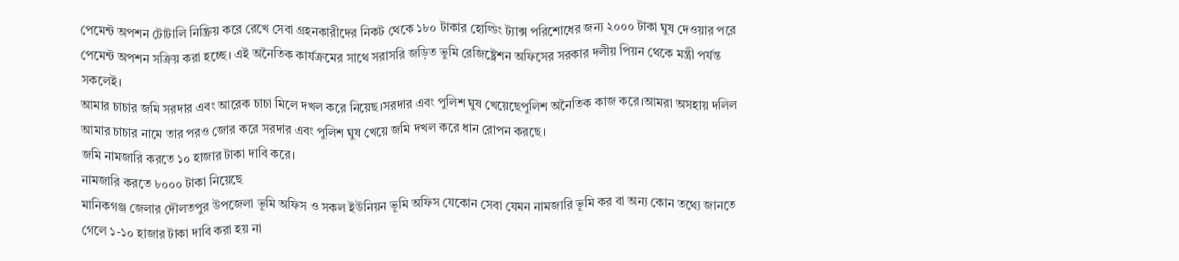পেমেন্ট অপশন টোটালি নিষ্ক্রিয় করে রেখে সেবা গ্রহনকারীদের নিকট থেকে ১৮০ টাকার হোল্ডিং ট্যাক্স পরিশোধের জন্য ২০০০ টাকা ঘুষ দেওয়ার পরে পেমেন্ট অপশন সক্রিয় করা হচ্ছে। এই অনৈতিক কার্যক্রমের সাথে সরাসরি জড়িত ভুমি রেজিষ্ট্রেশন অফিসের সরকার দলীয় পিয়ন থেকে মন্ত্রী পর্যন্ত সকলেই।
আমার চাচার জমি সরদার এবং আরেক চাচা মিলে দখল করে নিয়েছ।সরদার এবং পুলিশ ঘুষ খেয়েছেপুলিশ অনৈতিক কাজ করে।আমরা অসহায় দলিল আমার চাচার নামে তার পরও জোর করে সরদার এবং পুলিশ ঘুষ খেয়ে জমি দখল করে ধান রোপন করছে।
জমি নামজারি করতে ১০ হাজার টাকা দাবি করে।
নামজারি করতে ৮০০০ টাকা নিয়েছে
মানিকগঞ্জ জেলার দৌলতপুর উপজেলা ভূমি অফিস ও সকল ইউনিয়ন ভূমি অফিস যেকোন সেবা যেমন নামজারি ভূমি কর বা অন্য কোন তথ্যে জানতে গেলে ১-১০ হাজার টাকা দাবি করা হয় না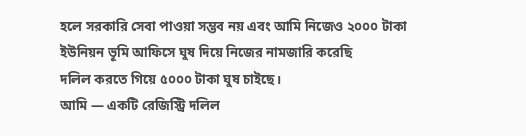হলে সরকারি সেবা পাওয়া সম্ভব নয় এবং আমি নিজেও ২০০০ টাকা ইউনিয়ন ভূমি আফিসে ঘুষ দিয়ে নিজের নামজারি করেছি
দলিল করতে গিয়ে ৫০০০ টাকা ঘুষ চাইছে।
আমি — একটি রেজিস্ট্রি দলিল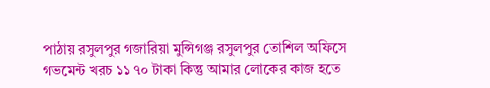পাঠায় রসুলপুর গজারিয়া মুন্সিগঞ্জ রসুলপুর তোশিল অফিসে গভমেন্ট খরচ ১১ ৭০ টাকা কিন্তু আমার লোকের কাজ হতে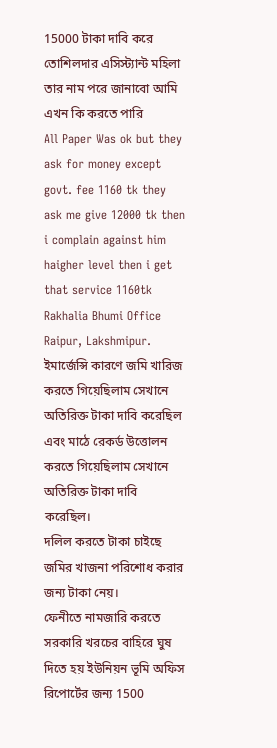15000 টাকা দাবি করে তোশিলদার এসিস্ট্যান্ট মহিলা তার নাম পরে জানাবো আমি এখন কি করতে পারি
All Paper Was ok but they ask for money except govt. fee 1160 tk they ask me give 12000 tk then i complain against him haigher level then i get that service 1160tk Rakhalia Bhumi Office Raipur, Lakshmipur.
ইমার্জেন্সি কারণে জমি খারিজ করতে গিয়েছিলাম সেখানে অতিরিক্ত টাকা দাবি করেছিল এবং মাঠে রেকর্ড উত্তোলন করতে গিয়েছিলাম সেখানে অতিরিক্ত টাকা দাবি করেছিল।
দলিল করতে টাকা চাইছে
জমির খাজনা পরিশোধ করার জন্য টাকা নেয়।
ফেনীতে নামজারি করতে সরকারি খরচের বাহিরে ঘুষ দিতে হয় ইউনিয়ন ভূমি অফিস রিপোর্টের জন্য 1500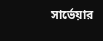সার্ভেয়ার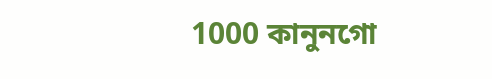1000 কানুনগো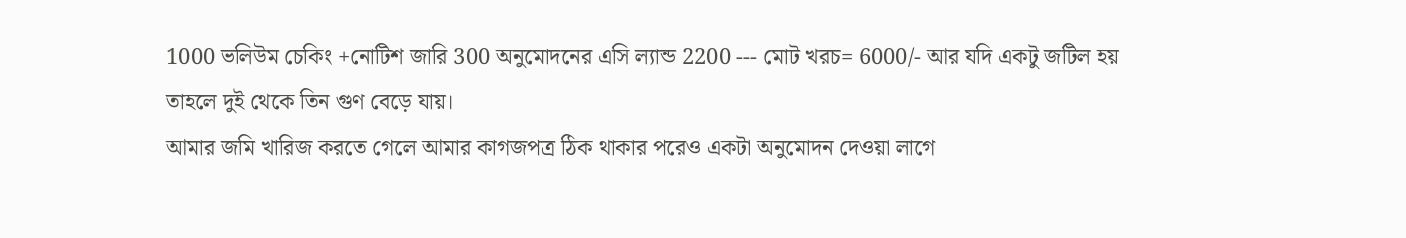1000 ভলিউম চেকিং +নোটিশ জারি 300 অনুমোদনের এসি ল্যান্ড 2200 --- মোট খরচ= 6000/- আর যদি একটু জটিল হয় তাহলে দুই থেকে তিন গুণ বেড়ে যায়।
আমার জমি খারিজ করতে গেলে আমার কাগজপত্র ঠিক থাকার পরেও একটা অনুমোদন দেওয়া লাগে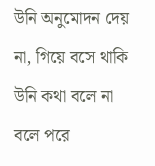উনি অনুমোদন দেয় না, গিয়ে বসে থাকি উনি কথা বলে না বলে পরে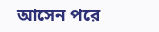আসেন পরে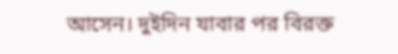আসেন। দুইদিন যাবার পর বিরক্ত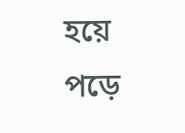হয়ে পড়ে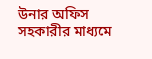উনার অফিস সহকারীর মাধ্যমে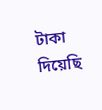টাকা দিয়েছি